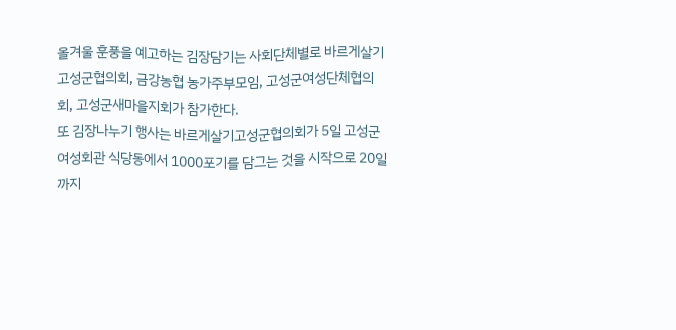올겨울 훈풍을 예고하는 김장담기는 사회단체별로 바르게살기 고성군협의회, 금강농협 농가주부모임, 고성군여성단체협의회, 고성군새마을지회가 참가한다.
또 김장나누기 행사는 바르게살기고성군협의회가 5일 고성군여성회관 식당동에서 1000포기를 담그는 것을 시작으로 20일까지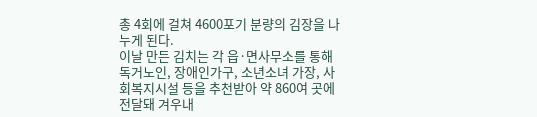총 4회에 걸쳐 4600포기 분량의 김장을 나누게 된다.
이날 만든 김치는 각 읍·면사무소를 통해 독거노인, 장애인가구, 소년소녀 가장, 사회복지시설 등을 추천받아 약 860여 곳에 전달돼 겨우내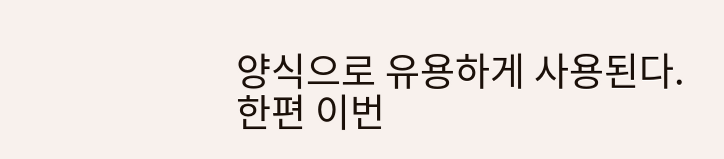양식으로 유용하게 사용된다.
한편 이번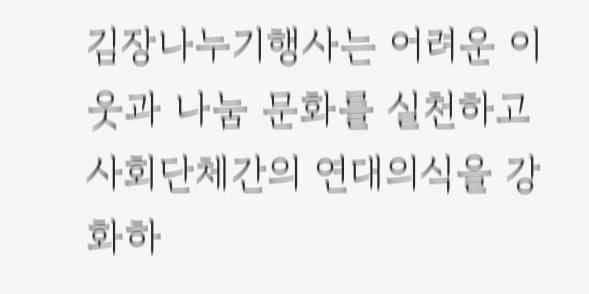김장나누기행사는 어려운 이웃과 나눔 문화를 실천하고 사회단체간의 연대의식을 강화하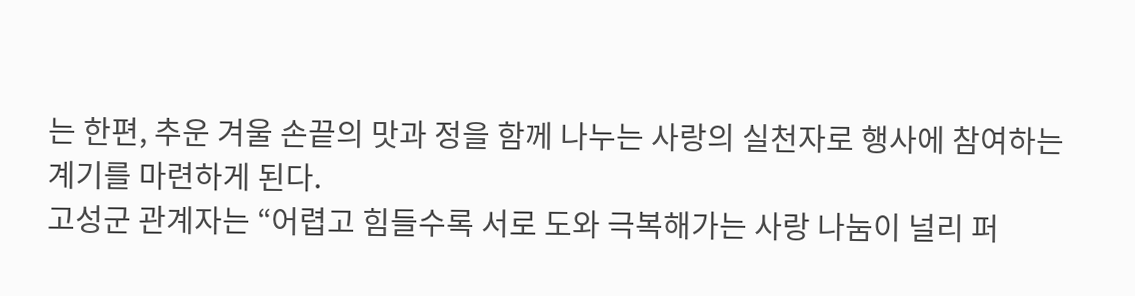는 한편, 추운 겨울 손끝의 맛과 정을 함께 나누는 사랑의 실천자로 행사에 참여하는 계기를 마련하게 된다.
고성군 관계자는 “어렵고 힘들수록 서로 도와 극복해가는 사랑 나눔이 널리 퍼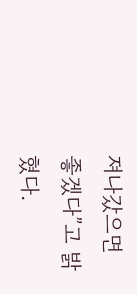져나갔으면 좋겠다”고 밝혔다.